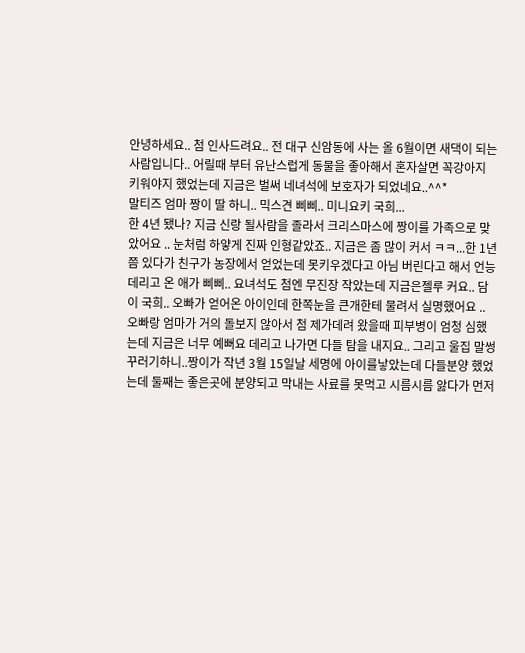안녕하세요.. 첨 인사드려요.. 전 대구 신암동에 사는 올 6월이면 새댁이 되는 사람입니다.. 어릴때 부터 유난스럽게 동물을 좋아해서 혼자살면 꼭강아지 키워야지 했었는데 지금은 벌써 네녀석에 보호자가 되었네요..^^*
말티즈 엄마 짱이 딸 하니.. 믹스견 삐삐.. 미니요키 국희...
한 4년 됐나? 지금 신랑 될사람을 졸라서 크리스마스에 짱이를 가족으로 맞았어요 .. 눈처럼 하얗게 진짜 인형같았죠.. 지금은 좀 많이 커서 ㅋㅋ...한 1년쯤 있다가 친구가 농장에서 얻었는데 못키우겠다고 아님 버린다고 해서 언능 데리고 온 애가 삐삐.. 요녀석도 첨엔 무진장 작았는데 지금은젤루 커요.. 담이 국희.. 오빠가 얻어온 아이인데 한쪽눈을 큰개한테 물려서 실명했어요 .. 오빠랑 엄마가 거의 돌보지 않아서 첨 제가데려 왔을때 피부병이 엄청 심했는데 지금은 너무 예뻐요 데리고 나가면 다들 탐을 내지요.. 그리고 울집 말썽꾸러기하니..짱이가 작년 3월 15일날 세명에 아이를낳았는데 다들분양 했었는데 둘째는 좋은곳에 분양되고 막내는 사료를 못먹고 시름시름 앓다가 먼저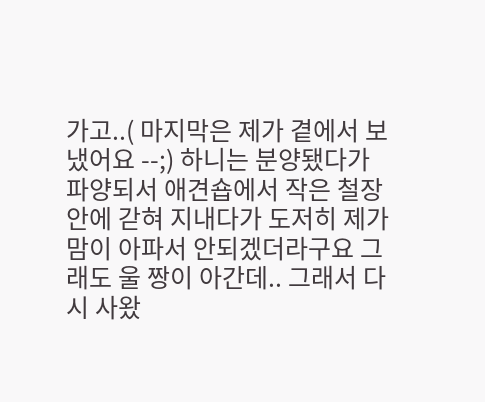가고..( 마지막은 제가 곁에서 보냈어요 --;) 하니는 분양됐다가 파양되서 애견숍에서 작은 철장안에 갇혀 지내다가 도저히 제가 맘이 아파서 안되겠더라구요 그래도 울 짱이 아간데.. 그래서 다시 사왔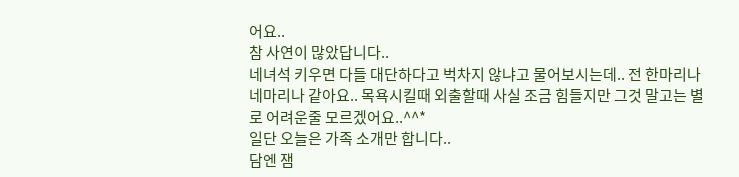어요..
참 사연이 많았답니다..
네녀석 키우면 다들 대단하다고 벅차지 않냐고 물어보시는데.. 전 한마리나 네마리나 같아요.. 목욕시킬때 외출할때 사실 조금 힘들지만 그것 말고는 별로 어려운줄 모르겠어요..^^*
일단 오늘은 가족 소개만 합니다..
담엔 잼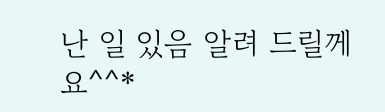난 일 있음 알려 드릴께요^^*